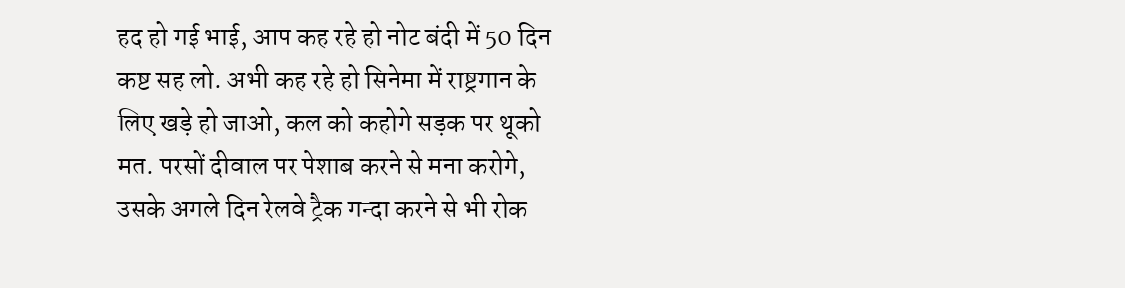हद हो गई भाई, आप कह रहे हो नोट बंदी में 50 दिन कष्ट सह लो. अभी कह रहे हो सिनेमा में राष्ट्रगान के लिए खड़े हो जाओ, कल को कहोगे सड़क पर थूको मत. परसों दीवाल पर पेशाब करने से मना करोगे, उसके अगले दिन रेलवे ट्रैक गन्दा करने से भी रोक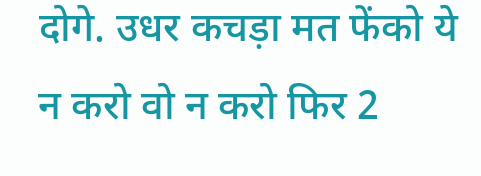दोगे. उधर कचड़ा मत फेंको ये न करो वो न करो फिर 2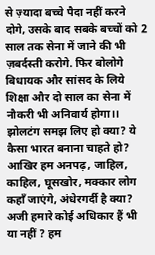से ज़्यादा बच्चे पैदा नहीं करने दोगे, उसके बाद सबके बच्चों को 2 साल तक सेना में जाने की भी ज़बर्दस्ती करोगे. फिर बोलोगे बिधायक और सांसद के लिये शिक्षा और दो साल का सेना में नौकरी भी अनिवार्य होगा।। झोलटंग समझ लिए हो क्या? ये कैसा भारत बनाना चाहते हो? आखिर हम अनपढ़, जाहिल, काहिल, घूसखोर, मक्कार लोग कहाँ जाएंगे, अंधेरगर्दी है क्या? अजी हमारे कोई अधिकार हैं भी या नहीं ? हम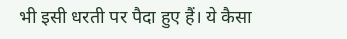भी इसी धरती पर पैदा हुए हैं। ये कैसा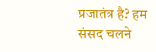प्रजातंत्र है? हम संसद चलने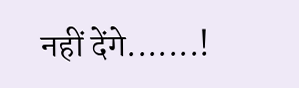नहीं देंगे.......!